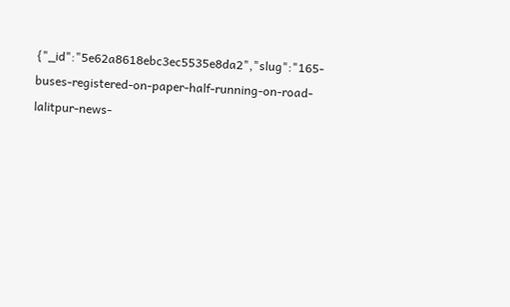{"_id":"5e62a8618ebc3ec5535e8da2","slug":"165-buses-registered-on-paper-half-running-on-road-lalitpur-news-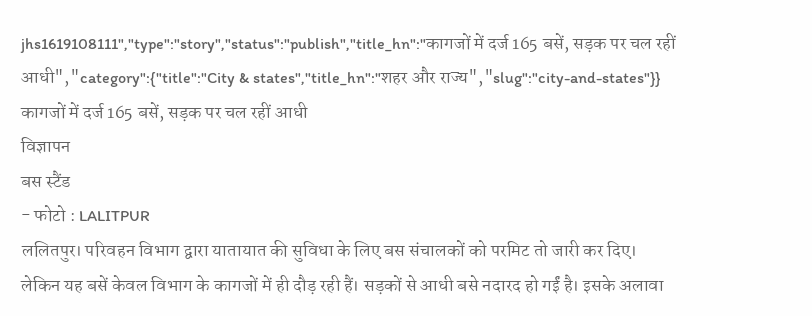jhs1619108111","type":"story","status":"publish","title_hn":"कागजों में दर्ज 165 बसें, सड़क पर चल रहीं आधी","category":{"title":"City & states","title_hn":"शहर और राज्य","slug":"city-and-states"}}
कागजों में दर्ज 165 बसें, सड़क पर चल रहीं आधी
विज्ञापन
बस स्टैंड
- फोटो : LALITPUR
ललितपुर। परिवहन विभाग द्वारा यातायात की सुविधा के लिए बस संचालकों को परमिट तो जारी कर दिए। लेकिन यह बसें केवल विभाग के कागजों में ही दौड़ रही हैं। सड़कों से आधी बसे नदारद हो गईं है। इसके अलावा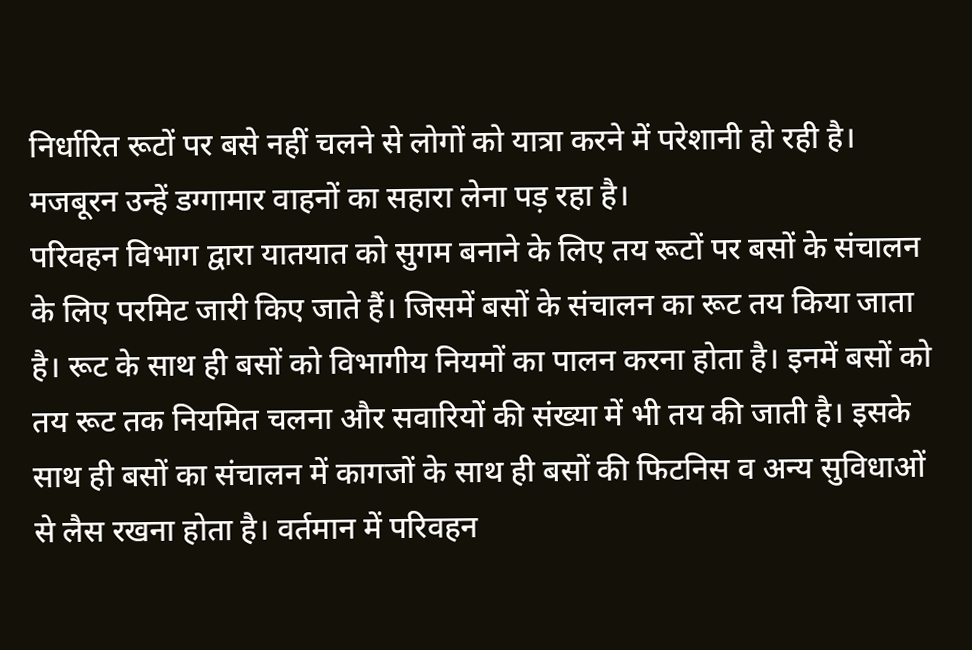निर्धारित रूटों पर बसे नहीं चलने से लोगों को यात्रा करने में परेशानी हो रही है। मजबूरन उन्हें डग्गामार वाहनों का सहारा लेना पड़ रहा है।
परिवहन विभाग द्वारा यातयात को सुगम बनाने के लिए तय रूटों पर बसों के संचालन के लिए परमिट जारी किए जाते हैं। जिसमें बसों के संचालन का रूट तय किया जाता है। रूट के साथ ही बसों को विभागीय नियमों का पालन करना होता है। इनमें बसों को तय रूट तक नियमित चलना और सवारियों की संख्या में भी तय की जाती है। इसके साथ ही बसों का संचालन में कागजों के साथ ही बसों की फिटनिस व अन्य सुविधाओं से लैस रखना होता है। वर्तमान में परिवहन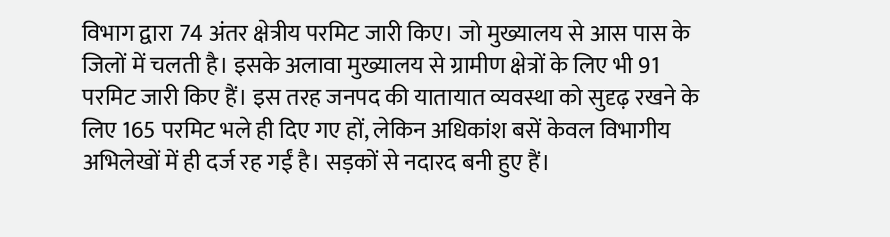विभाग द्वारा 74 अंतर क्षेत्रीय परमिट जारी किए। जो मुख्यालय से आस पास के जिलों में चलती है। इसके अलावा मुख्यालय से ग्रामीण क्षेत्रों के लिए भी 91 परमिट जारी किए हैं। इस तरह जनपद की यातायात व्यवस्था को सुदृढ़ रखने के लिए 165 परमिट भले ही दिए गए हों, लेकिन अधिकांश बसें केवल विभागीय अभिलेखों में ही दर्ज रह गईं है। सड़कों से नदारद बनी हुए हैं।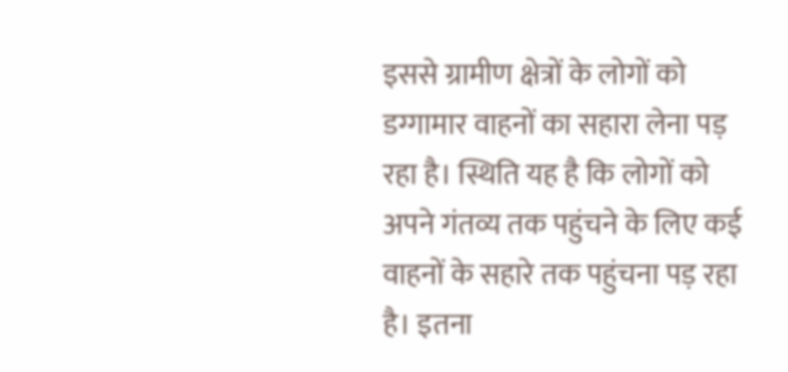इससे ग्रामीण क्षेत्रों के लोगों को डग्गामार वाहनों का सहारा लेना पड़ रहा है। स्थिति यह है कि लोगों को अपने गंतव्य तक पहुंचने के लिए कई वाहनों के सहारे तक पहुंचना पड़ रहा है। इतना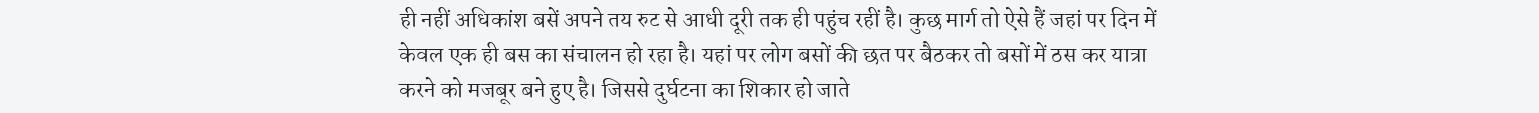ही नहीं अधिकांश बसें अपने तय रुट से आधी दूरी तक ही पहुंच रहीं है। कुछ मार्ग तो ऐसे हैं जहां पर दिन में केवल एक ही बस का संचालन हो रहा है। यहां पर लोग बसों की छत पर बैठकर तो बसों में ठस कर यात्रा करने को मजबूर बने हुए है। जिससे दुर्घटना का शिकार हो जाते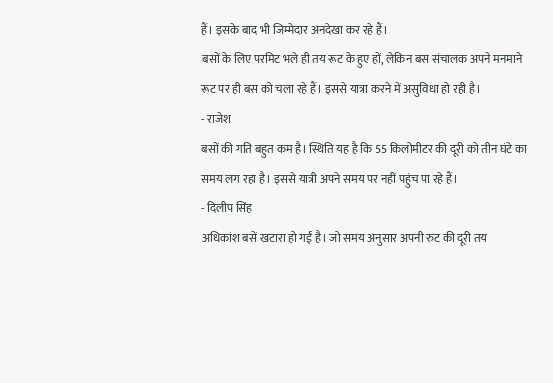हैं। इसके बाद भी जिम्मेदार अनदेखा कर रहे हैं।
बसों के लिए परमिट भले ही तय रूट के हुए हों, लेकिन बस संचालक अपने मनमाने रूट पर ही बस को चला रहे हैं। इससे यात्रा करने में असुविधा हो रही है।
- राजेश
बसों की गति बहुत कम है। स्थिति यह है कि 55 किलोमीटर की दूरी को तीन घंटे का समय लग रहा है। इससे यात्री अपने समय पर नहीं पहुंच पा रहे हैं।
- दिलीप सिंह
अधिकांश बसें खटारा हो गईं है। जो समय अनुसार अपनी रुट की दूरी तय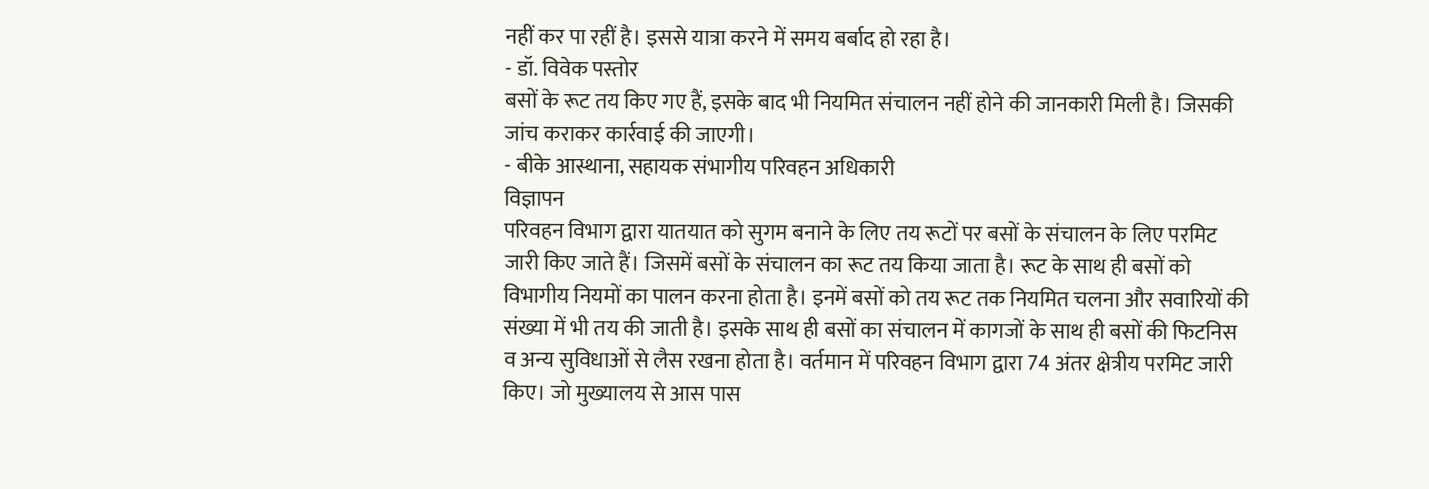नहीं कर पा रहीं है। इससे यात्रा करने में समय बर्बाद हो रहा है।
- डॉ. विवेक पस्तोर
बसों के रूट तय किए गए हैं, इसके बाद भी नियमित संचालन नहीं होने की जानकारी मिली है। जिसकी जांच कराकर कार्रवाई की जाएगी।
- बीके आस्थाना, सहायक संभागीय परिवहन अधिकारी
विज्ञापन
परिवहन विभाग द्वारा यातयात को सुगम बनाने के लिए तय रूटों पर बसों के संचालन के लिए परमिट जारी किए जाते हैं। जिसमें बसों के संचालन का रूट तय किया जाता है। रूट के साथ ही बसों को विभागीय नियमों का पालन करना होता है। इनमें बसों को तय रूट तक नियमित चलना और सवारियों की संख्या में भी तय की जाती है। इसके साथ ही बसों का संचालन में कागजों के साथ ही बसों की फिटनिस व अन्य सुविधाओं से लैस रखना होता है। वर्तमान में परिवहन विभाग द्वारा 74 अंतर क्षेत्रीय परमिट जारी किए। जो मुख्यालय से आस पास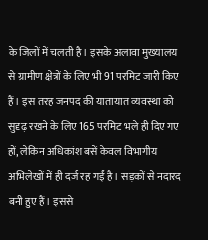के जिलों में चलती है। इसके अलावा मुख्यालय से ग्रामीण क्षेत्रों के लिए भी 91 परमिट जारी किए हैं। इस तरह जनपद की यातायात व्यवस्था को सुदृढ़ रखने के लिए 165 परमिट भले ही दिए गए हों, लेकिन अधिकांश बसें केवल विभागीय अभिलेखों में ही दर्ज रह गईं है। सड़कों से नदारद बनी हुए हैं। इससे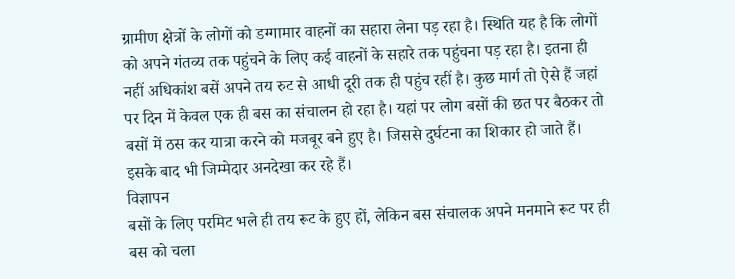ग्रामीण क्षेत्रों के लोगों को डग्गामार वाहनों का सहारा लेना पड़ रहा है। स्थिति यह है कि लोगों को अपने गंतव्य तक पहुंचने के लिए कई वाहनों के सहारे तक पहुंचना पड़ रहा है। इतना ही नहीं अधिकांश बसें अपने तय रुट से आधी दूरी तक ही पहुंच रहीं है। कुछ मार्ग तो ऐसे हैं जहां पर दिन में केवल एक ही बस का संचालन हो रहा है। यहां पर लोग बसों की छत पर बैठकर तो बसों में ठस कर यात्रा करने को मजबूर बने हुए है। जिससे दुर्घटना का शिकार हो जाते हैं। इसके बाद भी जिम्मेदार अनदेखा कर रहे हैं।
विज्ञापन
बसों के लिए परमिट भले ही तय रूट के हुए हों, लेकिन बस संचालक अपने मनमाने रूट पर ही बस को चला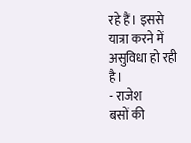रहे हैं। इससे यात्रा करने में असुविधा हो रही है।
- राजेश
बसों की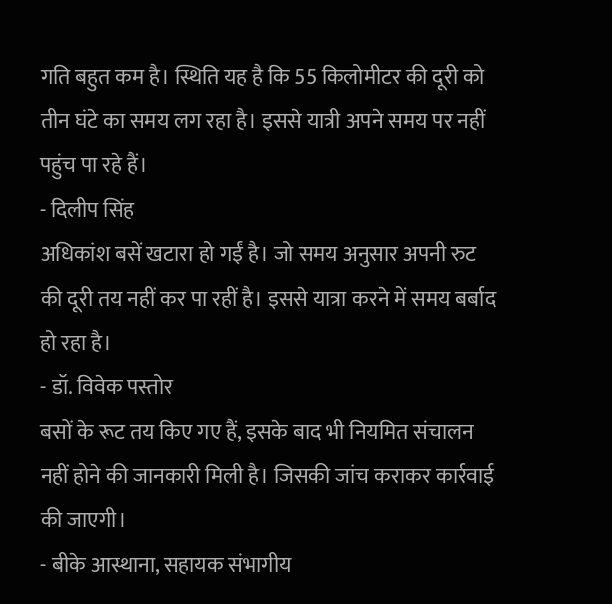गति बहुत कम है। स्थिति यह है कि 55 किलोमीटर की दूरी को तीन घंटे का समय लग रहा है। इससे यात्री अपने समय पर नहीं पहुंच पा रहे हैं।
- दिलीप सिंह
अधिकांश बसें खटारा हो गईं है। जो समय अनुसार अपनी रुट की दूरी तय नहीं कर पा रहीं है। इससे यात्रा करने में समय बर्बाद हो रहा है।
- डॉ. विवेक पस्तोर
बसों के रूट तय किए गए हैं, इसके बाद भी नियमित संचालन नहीं होने की जानकारी मिली है। जिसकी जांच कराकर कार्रवाई की जाएगी।
- बीके आस्थाना, सहायक संभागीय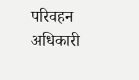परिवहन अधिकारी